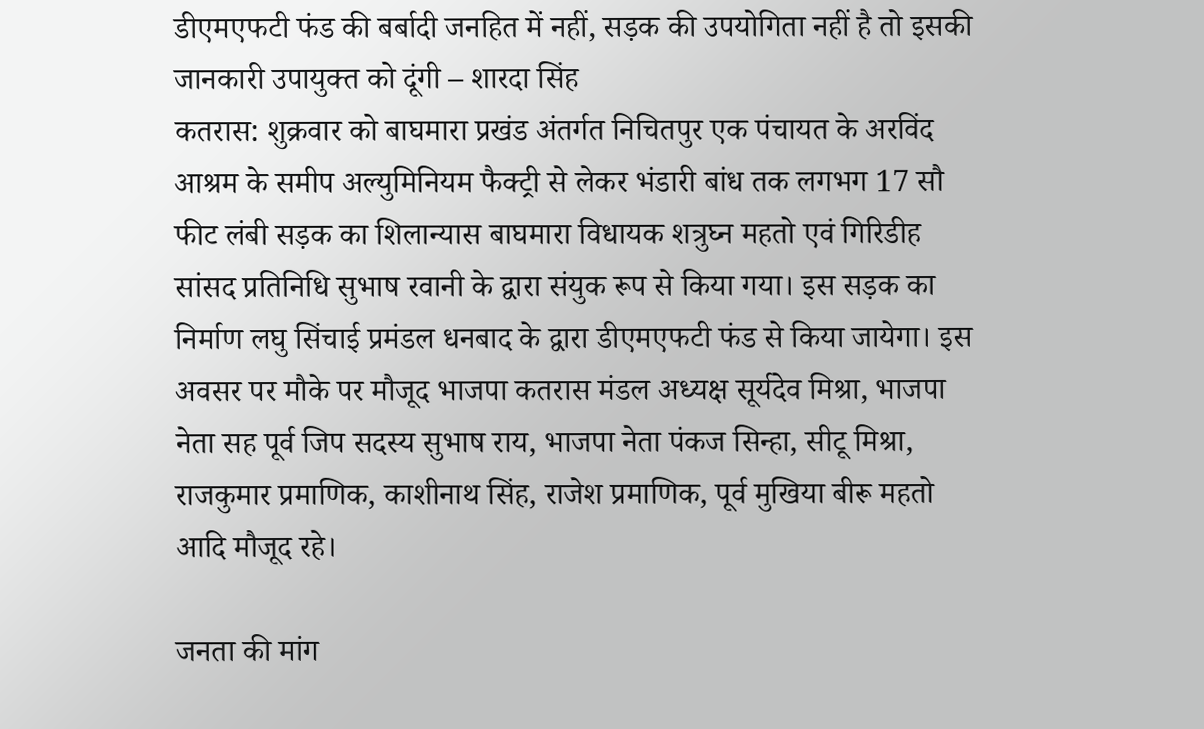डीएमएफटी फंड की बर्बादी जनहित में नहीं, सड़क की उपयोगिता नहीं है तो इसकी जानकारी उपायुक्त को दूंगी – शारदा सिंह
कतरास: शुक्रवार को बाघमारा प्रखंड अंतर्गत निचितपुर एक पंचायत के अरविंद आश्रम के समीप अल्युमिनियम फैक्ट्री से लेकर भंडारी बांध तक लगभग 17 सौ फीट लंबी सड़क का शिलान्यास बाघमारा विधायक शत्रुघ्न महतो एवं गिरिडीह सांसद प्रतिनिधि सुभाष रवानी के द्वारा संयुक रूप से किया गया। इस सड़क का निर्माण लघु सिंचाई प्रमंडल धनबाद के द्वारा डीएमएफटी फंड से किया जायेगा। इस अवसर पर मौके पर मौजूद भाजपा कतरास मंडल अध्यक्ष सूर्यदेव मिश्रा, भाजपा नेता सह पूर्व जिप सदस्य सुभाष राय, भाजपा नेता पंकज सिन्हा, सीटू मिश्रा, राजकुमार प्रमाणिक, काशीनाथ सिंह, राजेश प्रमाणिक, पूर्व मुखिया बीरू महतो आदि मौजूद रहे।

जनता की मांग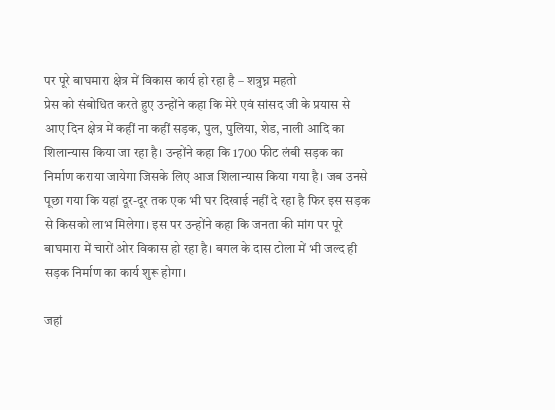पर पूरे बाघमारा क्षेत्र में विकास कार्य हो रहा है – शत्रुघ्न महतो
प्रेस को संबोधित करते हुए उन्होंने कहा कि मेरे एवं सांसद जी के प्रयास से आए दिन क्षेत्र में कहीं ना कहीं सड़क, पुल, पुलिया, शेड, नाली आदि का शिलान्यास किया जा रहा है। उन्होंने कहा कि 1700 फीट लंबी सड़क का निर्माण कराया जायेगा जिसके लिए आज शिलान्यास किया गया है। जब उनसे पूछा गया कि यहां दूर-दूर तक एक भी घर दिखाई नहीं दे रहा है फिर इस सड़क से किसको लाभ मिलेगा। इस पर उन्होंने कहा कि जनता की मांग पर पूरे बाघमारा में चारों ओर विकास हो रहा है। बगल के दास टोला में भी जल्द ही सड़क निर्माण का कार्य शुरू होगा।

जहां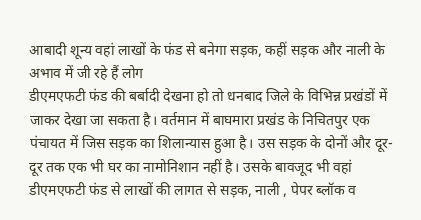आबादी शून्य वहां लाखों के फंड से बनेगा सड़क, कहीं सड़क और नाली के अभाव में जी रहे हैं लोग
डीएमएफटी फंड की बर्बादी देखना हो तो धनबाद जिले के विभिन्न प्रखंडों में जाकर देखा जा सकता है। वर्तमान में बाघमारा प्रखंड के निचितपुर एक पंचायत में जिस सड़क का शिलान्यास हुआ है। उस सड़क के दोनों और दूर-दूर तक एक भी घर का नामोनिशान नहीं है। उसके बावजूद भी वहां डीएमएफटी फंड से लाखों की लागत से सड़क, नाली , पेपर ब्लॉक व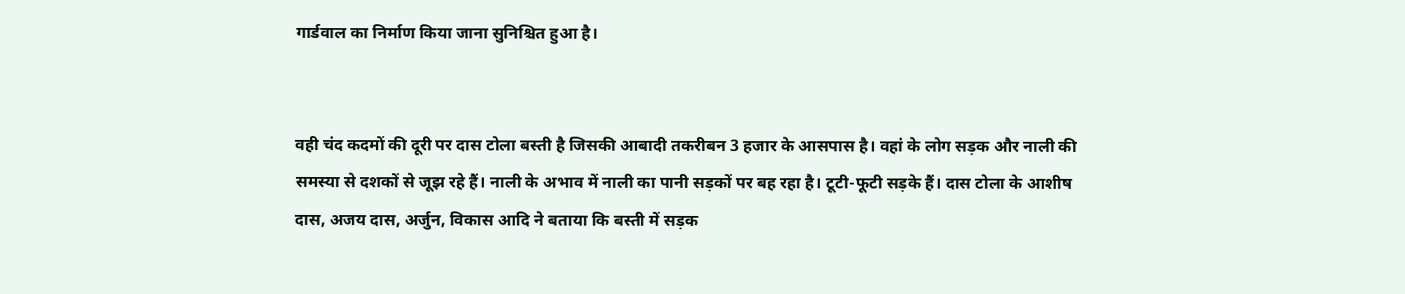गार्डवाल का निर्माण किया जाना सुनिश्चित हुआ है।


वही चंद कदमों की दूरी पर दास टोला बस्ती है जिसकी आबादी तकरीबन 3 हजार के आसपास है। वहां के लोग सड़क और नाली की समस्या से दशकों से जूझ रहे हैं। नाली के अभाव में नाली का पानी सड़कों पर बह रहा है। टूटी-फूटी सड़के हैं। दास टोला के आशीष दास, अजय दास, अर्जुन, विकास आदि ने बताया कि बस्ती में सड़क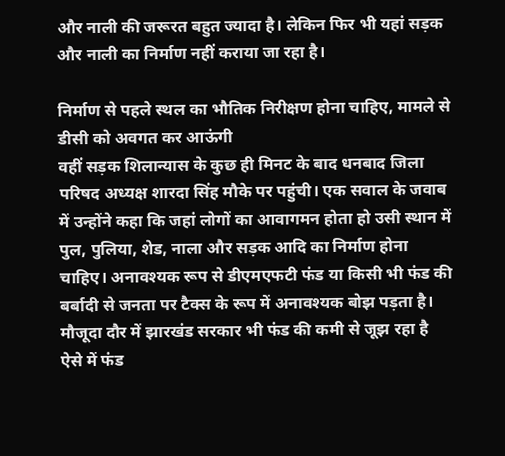और नाली की जरूरत बहुत ज्यादा है। लेकिन फिर भी यहां सड़क और नाली का निर्माण नहीं कराया जा रहा है।

निर्माण से पहले स्थल का भौतिक निरीक्षण होना चाहिए, मामले से डीसी को अवगत कर आऊंगी
वहीं सड़क शिलान्यास के कुछ ही मिनट के बाद धनबाद जिला परिषद अध्यक्ष शारदा सिंह मौके पर पहुंची। एक सवाल के जवाब में उन्होंने कहा कि जहां लोगों का आवागमन होता हो उसी स्थान में पुल, पुलिया, शेड, नाला और सड़क आदि का निर्माण होना चाहिए। अनावश्यक रूप से डीएमएफटी फंड या किसी भी फंड की बर्बादी से जनता पर टैक्स के रूप में अनावश्यक बोझ पड़ता है। मौजूदा दौर में झारखंड सरकार भी फंड की कमी से जूझ रहा है ऐसे में फंड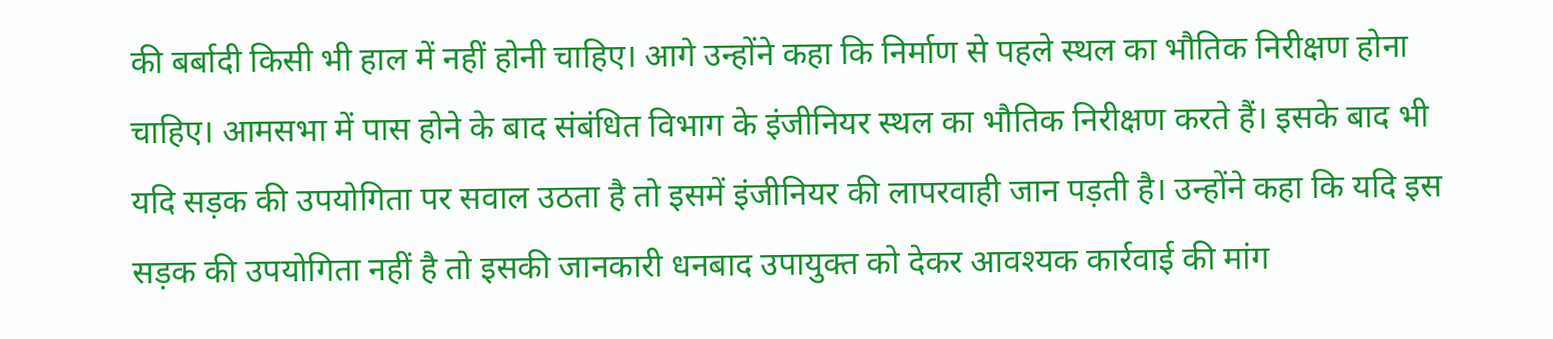की बर्बादी किसी भी हाल में नहीं होनी चाहिए। आगे उन्होंने कहा कि निर्माण से पहले स्थल का भौतिक निरीक्षण होना चाहिए। आमसभा में पास होने के बाद संबंधित विभाग के इंजीनियर स्थल का भौतिक निरीक्षण करते हैं। इसके बाद भी यदि सड़क की उपयोगिता पर सवाल उठता है तो इसमें इंजीनियर की लापरवाही जान पड़ती है। उन्होंने कहा कि यदि इस सड़क की उपयोगिता नहीं है तो इसकी जानकारी धनबाद उपायुक्त को देकर आवश्यक कार्रवाई की मांग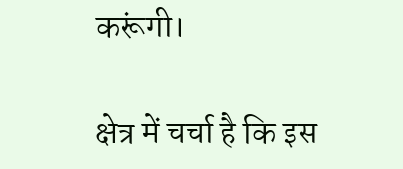करूंगी।

क्षेत्र में चर्चा है कि इस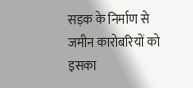सड़क के निर्माण से जमीन कारोबरियों को इसका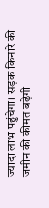ज्यादा लाभ पहुंचेगा। सड़क किनारे की जमीन की कीमत बढ़ेगी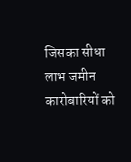जिसका सीधा लाभ जमीन कारोबारियों को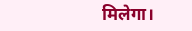मिलेगा।